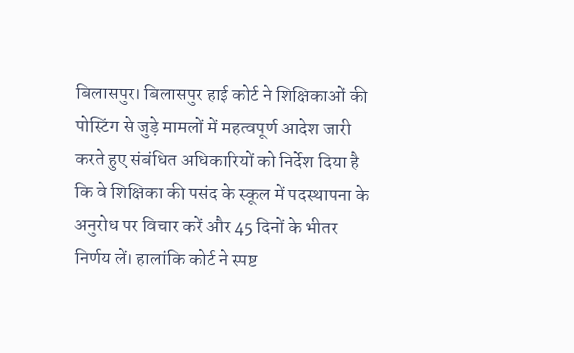बिलासपुर। बिलासपुर हाई कोर्ट ने शिक्षिकाओं की पोस्टिंग से जुड़े मामलों में महत्वपूर्ण आदेश जारी करते हुए संबंधित अधिकारियों को निर्देश दिया है कि वे शिक्षिका की पसंद के स्कूल में पदस्थापना के अनुरोध पर विचार करें और 45 दिनों के भीतर निर्णय लें। हालांकि कोर्ट ने स्पष्ट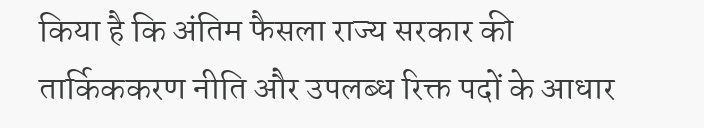किया है कि अंतिम फैसला राज्य सरकार की तार्किककरण नीति और उपलब्ध रिक्त पदों के आधार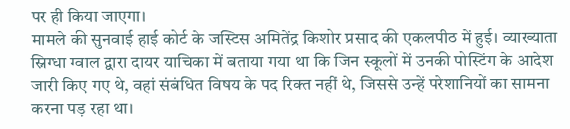पर ही किया जाएगा।
मामले की सुनवाई हाई कोर्ट के जस्टिस अमितेंद्र किशोर प्रसाद की एकलपीठ में हुई। व्याख्याता स्निग्धा ग्वाल द्वारा दायर याचिका में बताया गया था कि जिन स्कूलों में उनकी पोस्टिंग के आदेश जारी किए गए थे, वहां संबंधित विषय के पद रिक्त नहीं थे, जिससे उन्हें परेशानियों का सामना करना पड़ रहा था।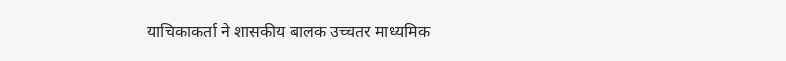याचिकाकर्ता ने शासकीय बालक उच्चतर माध्यमिक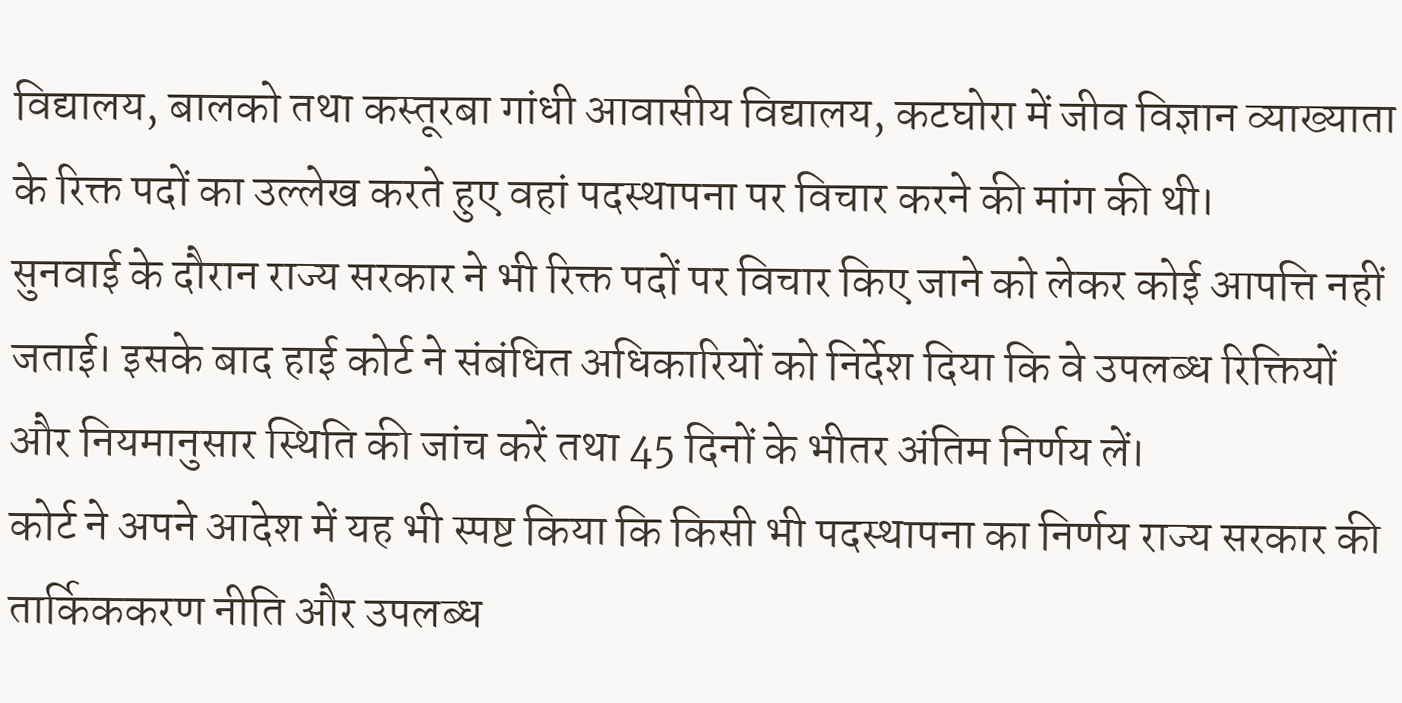विद्यालय, बालको तथा कस्तूरबा गांधी आवासीय विद्यालय, कटघोरा में जीव विज्ञान व्याख्याता के रिक्त पदों का उल्लेख करते हुए वहां पदस्थापना पर विचार करने की मांग की थी।
सुनवाई के दौरान राज्य सरकार ने भी रिक्त पदों पर विचार किए जाने को लेकर कोई आपत्ति नहीं जताई। इसके बाद हाई कोर्ट ने संबंधित अधिकारियों को निर्देश दिया कि वे उपलब्ध रिक्तियों और नियमानुसार स्थिति की जांच करें तथा 45 दिनों के भीतर अंतिम निर्णय लें।
कोर्ट ने अपने आदेश में यह भी स्पष्ट किया कि किसी भी पदस्थापना का निर्णय राज्य सरकार की तार्किककरण नीति और उपलब्ध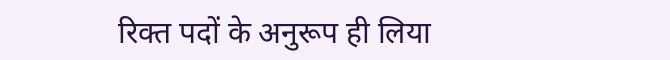रिक्त पदों के अनुरूप ही लिया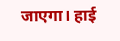जाएगा। हाई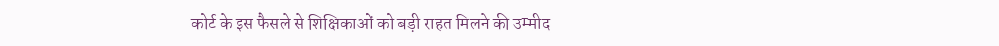कोर्ट के इस फैसले से शिक्षिकाओं को बड़ी राहत मिलने की उम्मीद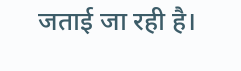जताई जा रही है।